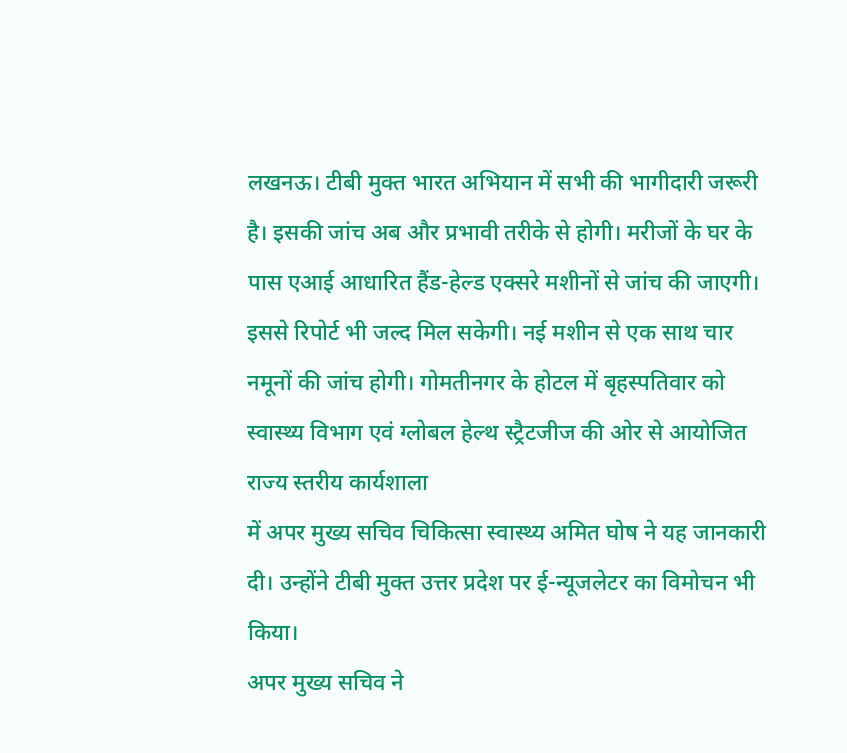लखनऊ। टीबी मुक्त भारत अभियान में सभी की भागीदारी जरूरी है। इसकी जांच अब और प्रभावी तरीके से होगी। मरीजों के घर के पास एआई आधारित हैंड-हेल्ड एक्सरे मशीनों से जांच की जाएगी। इससे रिपोर्ट भी जल्द मिल सकेगी। नई मशीन से एक साथ चार नमूनों की जांच होगी। गोमतीनगर के होटल में बृहस्पतिवार को स्वास्थ्य विभाग एवं ग्लोबल हेल्थ स्ट्रैटजीज की ओर से आयोजित राज्य स्तरीय कार्यशाला
में अपर मुख्य सचिव चिकित्सा स्वास्थ्य अमित घोष ने यह जानकारी दी। उन्होंने टीबी मुक्त उत्तर प्रदेश पर ई-न्यूजलेटर का विमोचन भी किया।
अपर मुख्य सचिव ने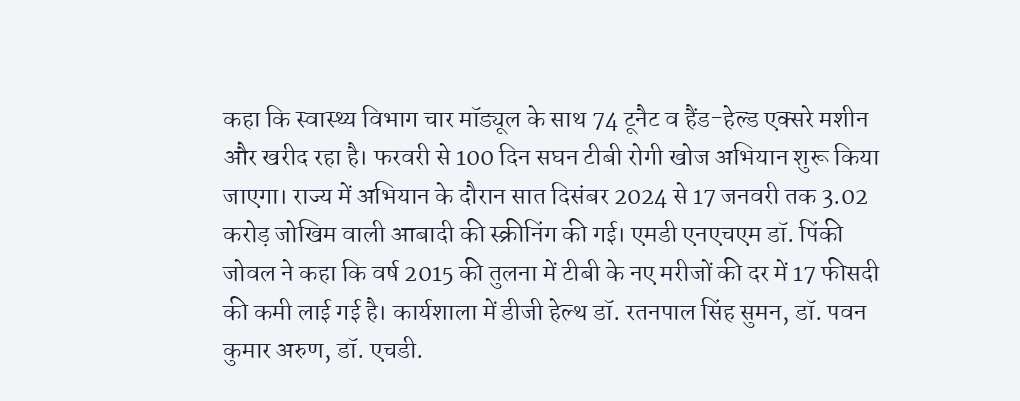कहा कि स्वास्थ्य विभाग चार मॉड्यूल के साथ 74 टूनैट व हैंड-हेल्ड एक्सरे मशीन और खरीद रहा है। फरवरी से 100 दिन सघन टीबी रोगी खोज अभियान शुरू किया जाएगा। राज्य में अभियान के दौरान सात दिसंबर 2024 से 17 जनवरी तक 3.02 करोड़ जोखिम वाली आबादी की स्क्रीनिंग की गई। एमडी एनएचएम डॉ. पिंकी जोवल ने कहा कि वर्ष 2015 की तुलना में टीबी के नए मरीजों की दर में 17 फीसदी की कमी लाई गई है। कार्यशाला में डीजी हेल्थ डॉ. रतनपाल सिंह सुमन, डॉ. पवन कुमार अरुण, डॉ. एचडी.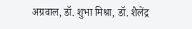अग्रवाल, डॉ. शुभा मिश्रा, डॉ. शैलेंद्र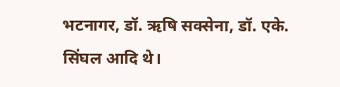भटनागर, डॉ. ऋषि सक्सेना, डॉ. एके. सिंघल आदि थे।